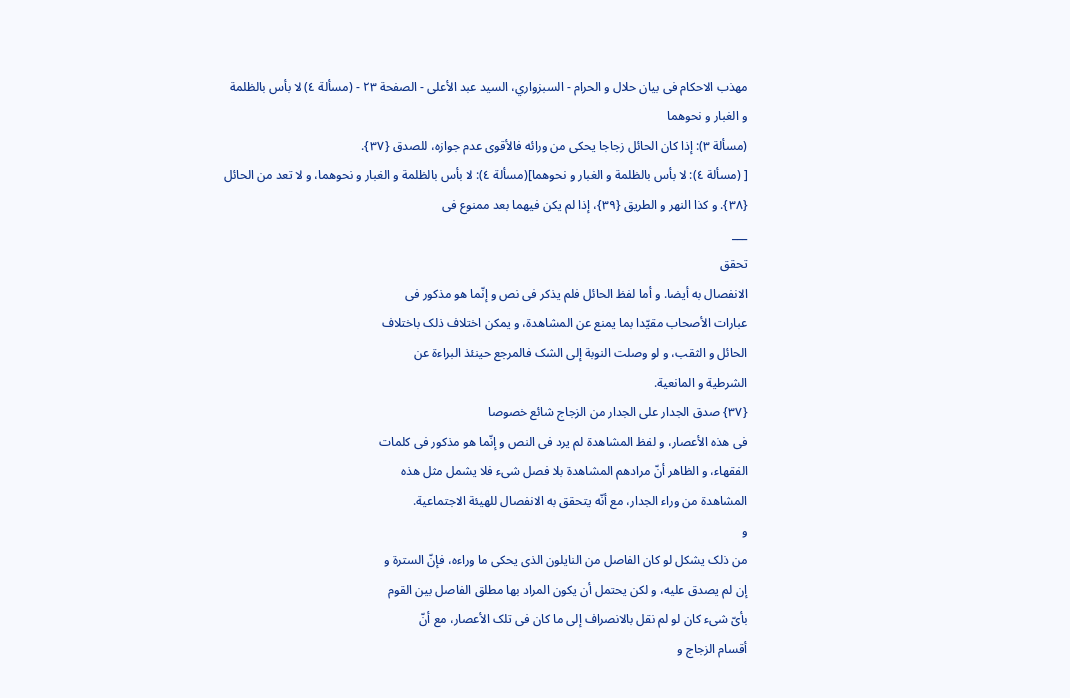مهذب الاحکام فی بیان حلال و الحرام - السبزواري، السيد عبد الأعلى - الصفحة ٢٣ - (مسألة ٤) لا بأس بالظلمة و الغبار و نحوهما
(مسألة ٣): إذا کان الحائل زجاجا یحکی من ورائه فالأقوی عدم جوازه، للصدق {٣٧}.
[ (مسألة ٤): لا بأس بالظلمة و الغبار و نحوهما](مسألة ٤): لا بأس بالظلمة و الغبار و نحوهما، و لا تعد من الحائل {٣٨}. و کذا النهر و الطریق {٣٩}، إذا لم یکن فیهما بعد ممنوع فی
___
تحقق
الانفصال به أیضا. و أما لفظ الحائل فلم یذکر فی نص و إنّما هو مذکور فی
عبارات الأصحاب مقیّدا بما یمنع عن المشاهدة، و یمکن اختلاف ذلک باختلاف
الحائل و الثقب، و لو وصلت النوبة إلی الشک فالمرجع حینئذ البراءة عن
الشرطیة و المانعیة.
{٣٧} صدق الجدار علی الجدار من الزجاج شائع خصوصا
فی هذه الأعصار، و لفظ المشاهدة لم یرد فی النص و إنّما هو مذکور فی کلمات
الفقهاء، و الظاهر أنّ مرادهم المشاهدة بلا فصل شیء فلا یشمل مثل هذه
المشاهدة من وراء الجدار، مع أنّه یتحقق به الانفصال للهیئة الاجتماعیة.
و
من ذلک یشکل لو کان الفاصل من النایلون الذی یحکی ما وراءه، فإنّ السترة و
إن لم یصدق علیه، و لکن یحتمل أن یکون المراد بها مطلق الفاصل بین القوم
بأیّ شیء کان لو لم نقل بالانصراف إلی ما کان فی تلک الأعصار، مع أنّ
أقسام الزجاج و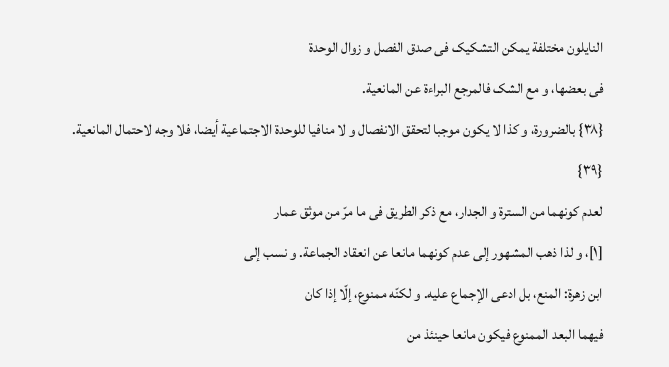النایلون مختلفة یمکن التشکیک فی صدق الفصل و زوال الوحدة
فی بعضها، و مع الشک فالمرجع البراءة عن المانعیة.
{٣٨} بالضرورة، و کذا لا یکون موجبا لتحقق الانفصال و لا منافیا للوحدة الاجتماعیة أیضا، فلا وجه لاحتمال المانعیة.
{٣٩}
لعدم کونهما من السترة و الجدار، مع ذکر الطریق فی ما مرّ من موثق عمار
[١]، و لذا ذهب المشهور إلی عدم کونهما مانعا عن انعقاد الجماعة. و نسب إلی
ابن زهرة: المنع، بل ادعی الإجماع علیه. و لکنّه ممنوع، إلّا إذا کان
فیهما البعد الممنوع فیکون مانعا حینئذ من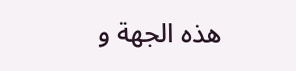هذه الجهة و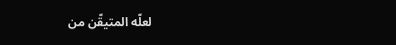لعلّه المتیقّن من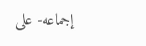إجماعه- علی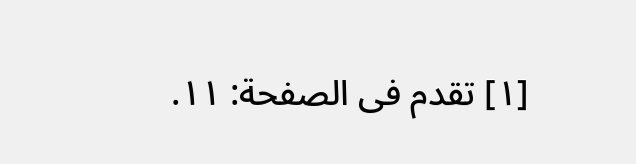[١] تقدم فی الصفحة: ١١.